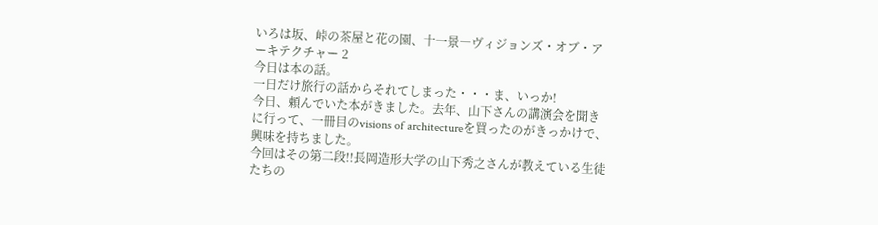いろは坂、峠の茶屋と花の園、十一景―ヴィジョンズ・オブ・アーキテクチャー 2
今日は本の話。
一日だけ旅行の話からそれてしまった・・・ま、いっか!
今日、頼んでいた本がきました。去年、山下さんの講演会を聞きに行って、一冊目のvisions of architectureを買ったのがきっかけで、興味を持ちました。
今回はその第二段!!長岡造形大学の山下秀之さんが教えている生徒たちの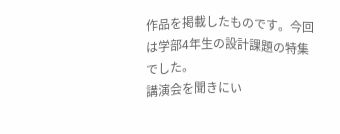作品を掲載したものです。今回は学部4年生の設計課題の特集でした。
講演会を聞きにい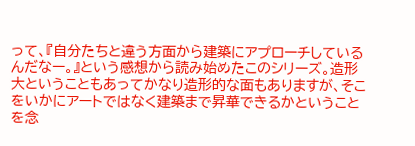って、『自分たちと違う方面から建築にアプローチしているんだなー。』という感想から読み始めたこのシリーズ。造形大ということもあってかなり造形的な面もありますが、そこをいかにアートではなく建築まで昇華できるかということを念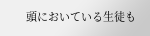頭においている生徒も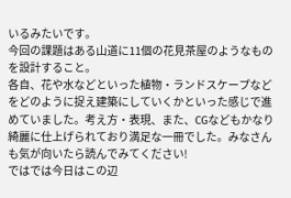いるみたいです。
今回の課題はある山道に11個の花見茶屋のようなものを設計すること。
各自、花や水などといった植物・ランドスケープなどをどのように捉え建築にしていくかといった感じで進めていました。考え方・表現、また、CGなどもかなり綺麗に仕上げられており満足な一冊でした。みなさんも気が向いたら読んでみてください!
ではでは今日はこの辺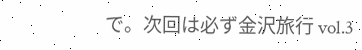で。次回は必ず金沢旅行 vol.3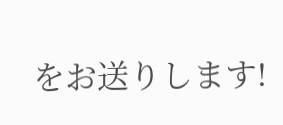をお送りします!